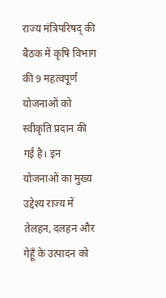राज्य मंत्रिपरिषद् की बैठक में कृषि विभाग की 9 महत्वपूर्ण योजनाओं को स्वीकृति प्रदान की गई है। इन योजनाओं का मुख्य उद्देश्य राज्य में तेलहन, दलहन और गेहूँ के उत्पादन को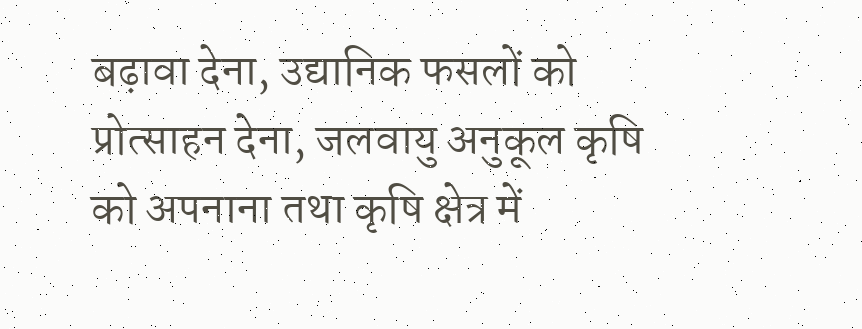बढ़ावा देना, उद्यानिक फसलों को प्रोत्साहन देना, जलवायु अनुकूल कृषि को अपनाना तथा कृषि क्षेत्र में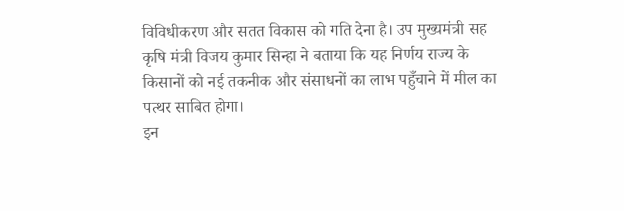विविधीकरण और सतत विकास को गति देना है। उप मुख्यमंत्री सह कृषि मंत्री विजय कुमार सिन्हा ने बताया कि यह निर्णय राज्य के किसानों को नई तकनीक और संसाधनों का लाभ पहुँचाने में मील का पत्थर साबित होगा।
इन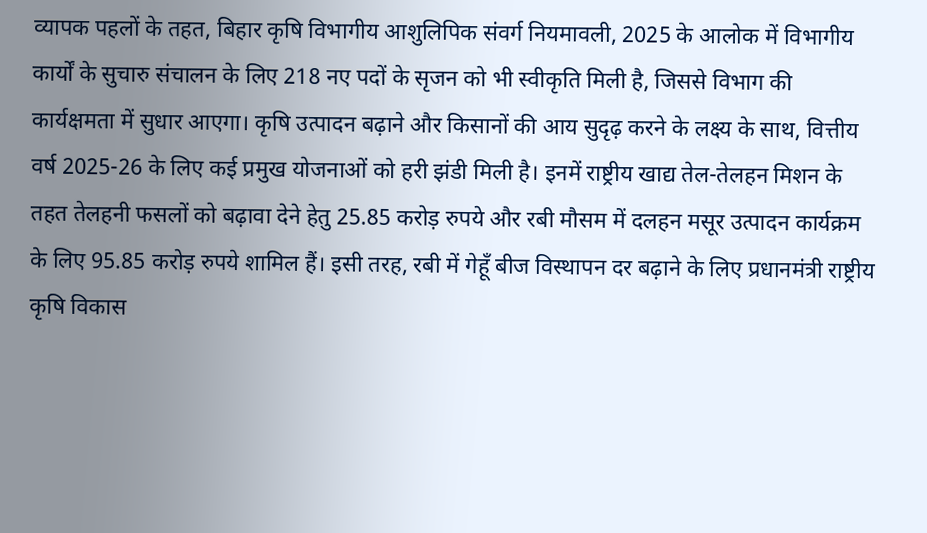व्यापक पहलों के तहत, बिहार कृषि विभागीय आशुलिपिक संवर्ग नियमावली, 2025 के आलोक में विभागीय कार्यों के सुचारु संचालन के लिए 218 नए पदों के सृजन को भी स्वीकृति मिली है, जिससे विभाग की कार्यक्षमता में सुधार आएगा। कृषि उत्पादन बढ़ाने और किसानों की आय सुदृढ़ करने के लक्ष्य के साथ, वित्तीय वर्ष 2025-26 के लिए कई प्रमुख योजनाओं को हरी झंडी मिली है। इनमें राष्ट्रीय खाद्य तेल-तेलहन मिशन के तहत तेलहनी फसलों को बढ़ावा देने हेतु 25.85 करोड़ रुपये और रबी मौसम में दलहन मसूर उत्पादन कार्यक्रम के लिए 95.85 करोड़ रुपये शामिल हैं। इसी तरह, रबी में गेहूँ बीज विस्थापन दर बढ़ाने के लिए प्रधानमंत्री राष्ट्रीय कृषि विकास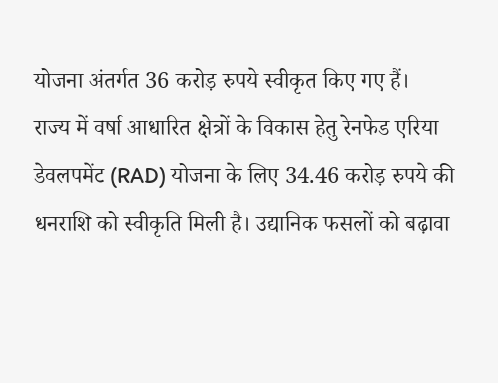योजना अंतर्गत 36 करोड़ रुपये स्वीकृत किए गए हैं।
राज्य में वर्षा आधारित क्षेत्रों के विकास हेतु रेनफेड एरिया डेवलपमेंट (RAD) योजना के लिए 34.46 करोड़ रुपये की धनराशि को स्वीकृति मिली है। उद्यानिक फसलों को बढ़ावा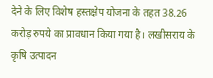देने के लिए विशेष हस्तक्षेप योजना के तहत 38.26 करोड़ रुपये का प्रावधान किया गया है। लखीसराय के कृषि उत्पादन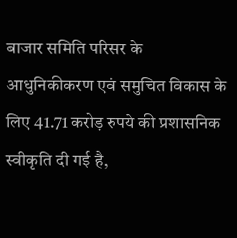बाजार समिति परिसर के आधुनिकीकरण एवं समुचित विकास के लिए 41.71 करोड़ रुपये की प्रशासनिक स्वीकृति दी गई है,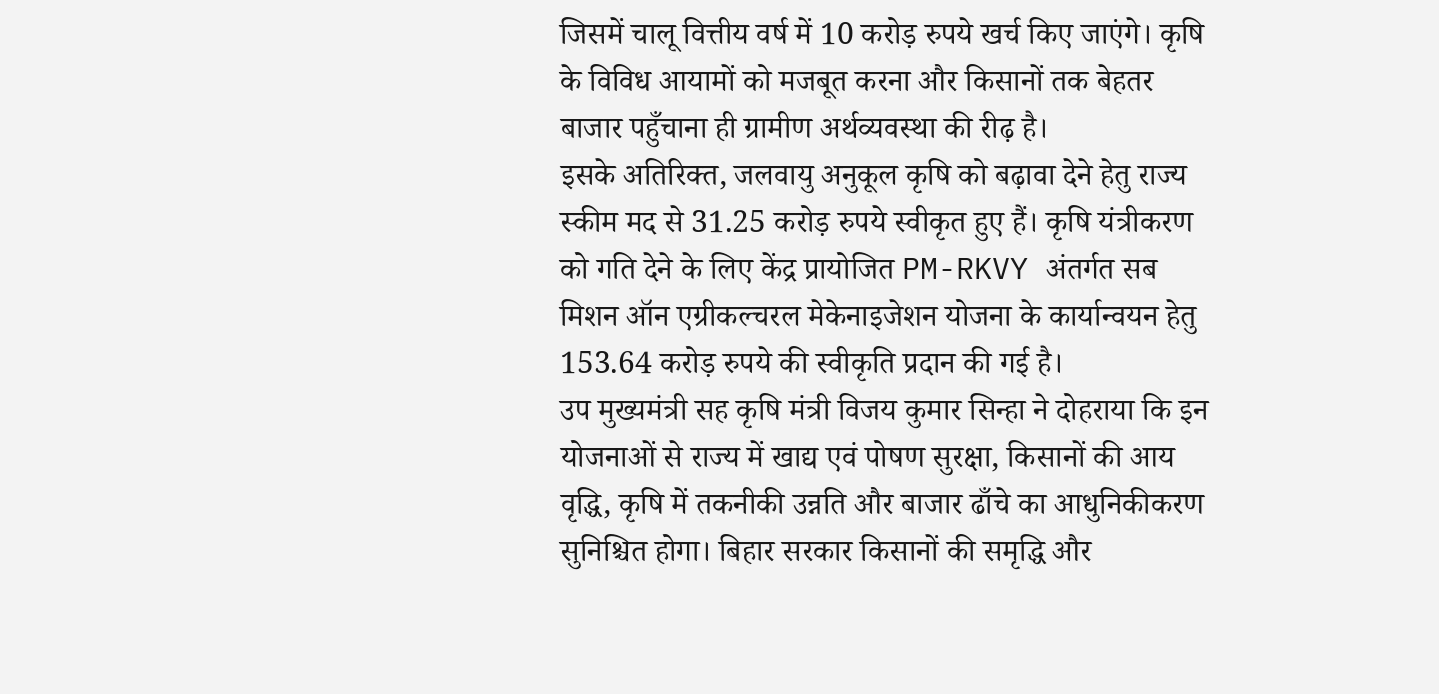जिसमें चालू वित्तीय वर्ष में 10 करोड़ रुपये खर्च किए जाएंगे। कृषि के विविध आयामों को मजबूत करना और किसानों तक बेहतर बाजार पहुँचाना ही ग्रामीण अर्थव्यवस्था की रीढ़ है।
इसके अतिरिक्त, जलवायु अनुकूल कृषि को बढ़ावा देने हेतु राज्य स्कीम मद से 31.25 करोड़ रुपये स्वीकृत हुए हैं। कृषि यंत्रीकरण को गति देने के लिए केंद्र प्रायोजित PM-RKVY अंतर्गत सब मिशन ऑन एग्रीकल्चरल मेकेनाइजेशन योजना के कार्यान्वयन हेतु 153.64 करोड़ रुपये की स्वीकृति प्रदान की गई है।
उप मुख्यमंत्री सह कृषि मंत्री विजय कुमार सिन्हा ने दोहराया कि इन योजनाओं से राज्य में खाद्य एवं पोषण सुरक्षा, किसानों की आय वृद्धि, कृषि में तकनीकी उन्नति और बाजार ढाँचे का आधुनिकीकरण सुनिश्चित होगा। बिहार सरकार किसानों की समृद्धि और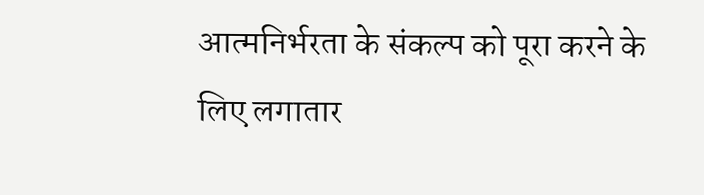आत्मनिर्भरता के संकल्प को पूरा करने के लिए लगातार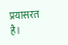प्रयासरत है।